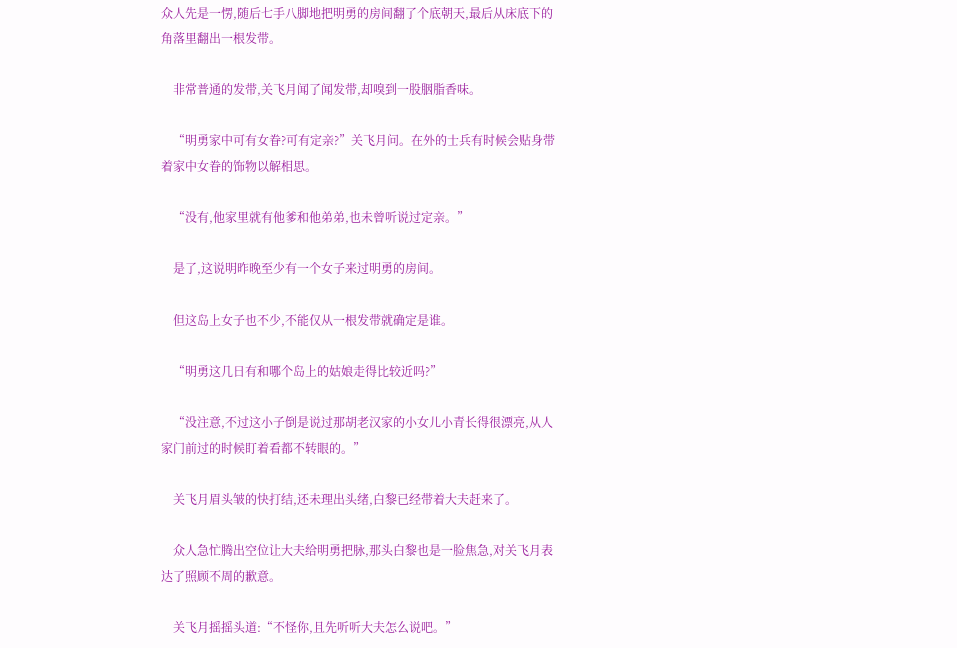众人先是一愣,随后七手八脚地把明勇的房间翻了个底朝天,最后从床底下的角落里翻出一根发带。

    非常普通的发带,关飞月闻了闻发带,却嗅到一股胭脂香味。

    “明勇家中可有女眷?可有定亲?”关飞月问。在外的士兵有时候会贴身带着家中女眷的饰物以解相思。

    “没有,他家里就有他爹和他弟弟,也未曾听说过定亲。”

    是了,这说明昨晚至少有一个女子来过明勇的房间。

    但这岛上女子也不少,不能仅从一根发带就确定是谁。

    “明勇这几日有和哪个岛上的姑娘走得比较近吗?”

    “没注意,不过这小子倒是说过那胡老汉家的小女儿小青长得很漂亮,从人家门前过的时候盯着看都不转眼的。”

    关飞月眉头皱的快打结,还未理出头绪,白黎已经带着大夫赶来了。

    众人急忙腾出空位让大夫给明勇把脉,那头白黎也是一脸焦急,对关飞月表达了照顾不周的歉意。

    关飞月摇摇头道:“不怪你,且先听听大夫怎么说吧。”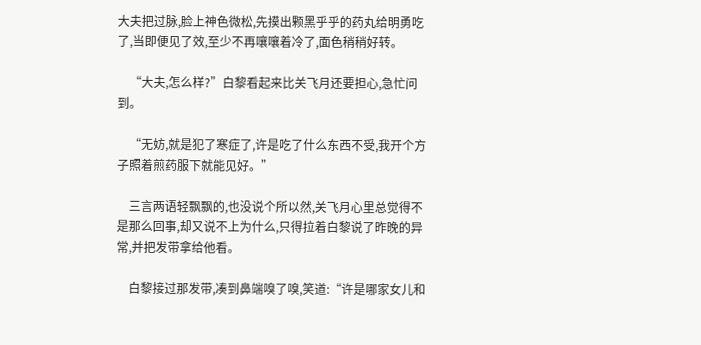大夫把过脉,脸上神色微松,先摸出颗黑乎乎的药丸给明勇吃了,当即便见了效,至少不再嚷嚷着冷了,面色稍稍好转。

    “大夫,怎么样?”白黎看起来比关飞月还要担心,急忙问到。

    “无妨,就是犯了寒症了,许是吃了什么东西不受,我开个方子照着煎药服下就能见好。”

    三言两语轻飘飘的,也没说个所以然,关飞月心里总觉得不是那么回事,却又说不上为什么,只得拉着白黎说了昨晚的异常,并把发带拿给他看。

    白黎接过那发带,凑到鼻端嗅了嗅,笑道:“许是哪家女儿和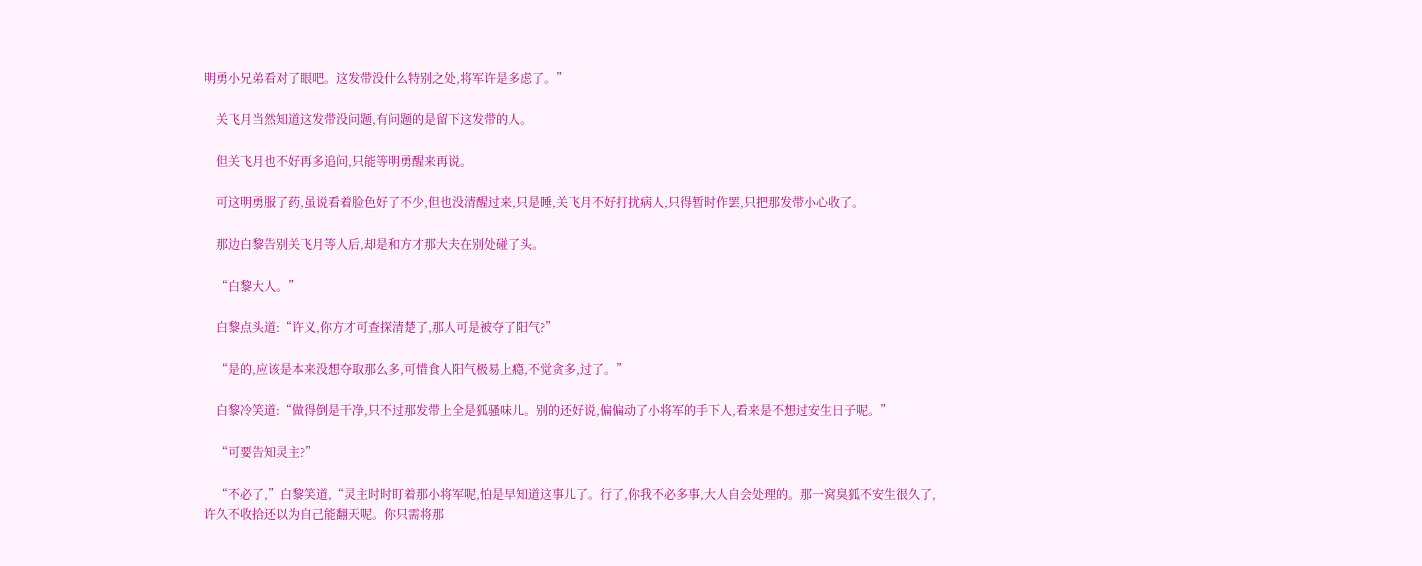明勇小兄弟看对了眼吧。这发带没什么特别之处,将军许是多虑了。”

    关飞月当然知道这发带没问题,有问题的是留下这发带的人。

    但关飞月也不好再多追问,只能等明勇醒来再说。

    可这明勇服了药,虽说看着脸色好了不少,但也没清醒过来,只是睡,关飞月不好打扰病人,只得暂时作罢,只把那发带小心收了。

    那边白黎告别关飞月等人后,却是和方才那大夫在别处碰了头。

    “白黎大人。”

    白黎点头道:“许义,你方才可查探清楚了,那人可是被夺了阳气?”

    “是的,应该是本来没想夺取那么多,可惜食人阳气极易上瘾,不觉贪多,过了。”

    白黎冷笑道:“做得倒是干净,只不过那发带上全是狐骚味儿。别的还好说,偏偏动了小将军的手下人,看来是不想过安生日子呢。”

    “可要告知灵主?”

    “不必了,”白黎笑道,“灵主时时盯着那小将军呢,怕是早知道这事儿了。行了,你我不必多事,大人自会处理的。那一窝臭狐不安生很久了,许久不收拾还以为自己能翻天呢。你只需将那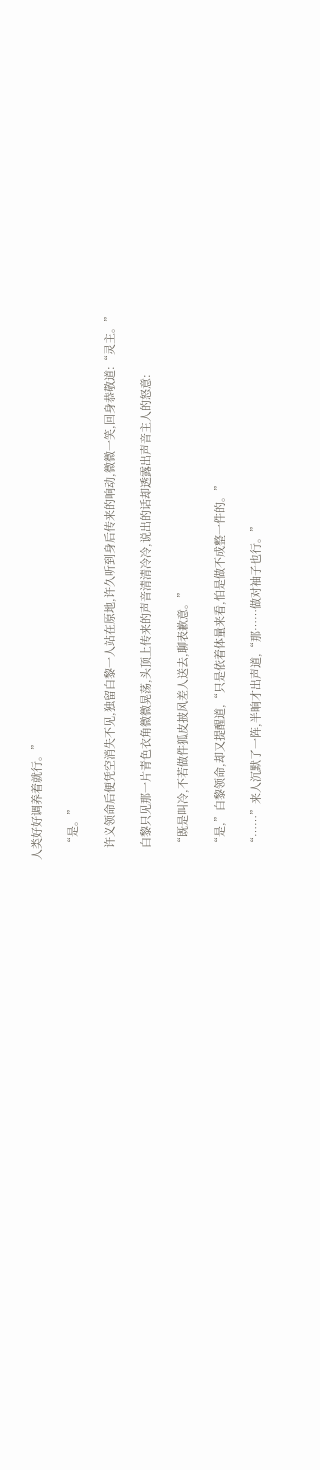人类好好调养着就行。”

    “是。”

    许义领命后便凭空消失不见,独留白黎一人站在原地,许久听到身后传来的响动,微微一笑,回身恭敬道:“灵主。”

    白黎只见那一片青色衣角微微晃荡,头顶上传来的声音清清冷冷,说出的话却透露出声音主人的怒意:

    “既是叫冷,不若做件狐皮披风差人送去,聊表歉意。”

    “是,”白黎领命,却又提醒道,“只是依着体量来看,怕是做不成整一件的。”

    “……”来人沉默了一阵,半晌才出声道,“那……做对袖子也行。”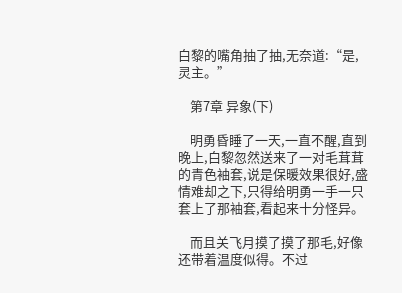白黎的嘴角抽了抽,无奈道:“是,灵主。”

    第7章 异象(下)

    明勇昏睡了一天,一直不醒,直到晚上,白黎忽然送来了一对毛茸茸的青色袖套,说是保暖效果很好,盛情难却之下,只得给明勇一手一只套上了那袖套,看起来十分怪异。

    而且关飞月摸了摸了那毛,好像还带着温度似得。不过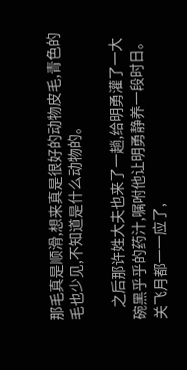那毛真是顺滑,想来真是很好的动物皮毛,青色的毛也少见,不知道是什么动物的。

    之后那许姓大夫也来了一趟,给明勇灌了一大碗黑乎乎的药汁,嘱咐他让明勇静养一段时日。关飞月都一一应了,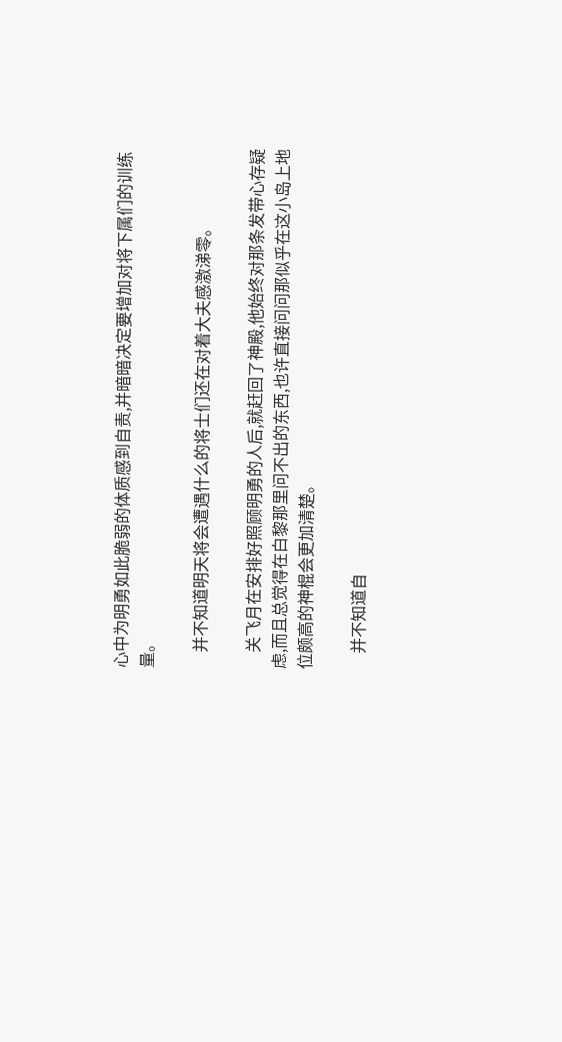心中为明勇如此脆弱的体质感到自责,并暗暗决定要增加对将下属们的训练量。

    并不知道明天将会遭遇什么的将士们还在对着大夫感激涕零。

    关飞月在安排好照顾明勇的人后,就赶回了神殿,他始终对那条发带心存疑虑,而且总觉得在白黎那里问不出的东西,也许直接问问那似乎在这小岛上地位颇高的神棍会更加清楚。

    并不知道自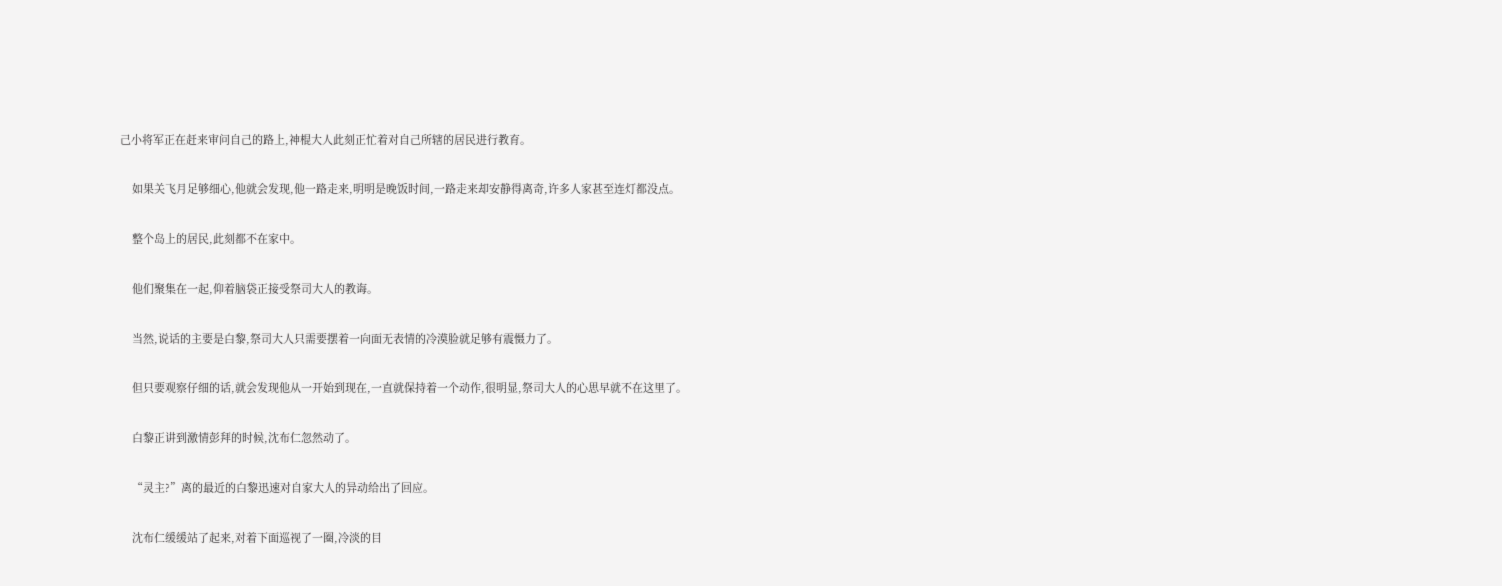己小将军正在赶来审问自己的路上,神棍大人此刻正忙着对自己所辖的居民进行教育。

    如果关飞月足够细心,他就会发现,他一路走来,明明是晚饭时间,一路走来却安静得离奇,许多人家甚至连灯都没点。

    整个岛上的居民,此刻都不在家中。

    他们聚集在一起,仰着脑袋正接受祭司大人的教诲。

    当然,说话的主要是白黎,祭司大人只需要摆着一向面无表情的冷漠脸就足够有震慑力了。

    但只要观察仔细的话,就会发现他从一开始到现在,一直就保持着一个动作,很明显,祭司大人的心思早就不在这里了。

    白黎正讲到激情彭拜的时候,沈布仁忽然动了。

    “灵主?”离的最近的白黎迅速对自家大人的异动给出了回应。

    沈布仁缓缓站了起来,对着下面巡视了一圈,冷淡的目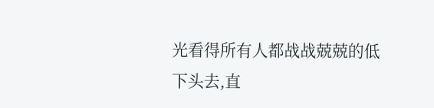光看得所有人都战战兢兢的低下头去,直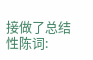接做了总结性陈词: